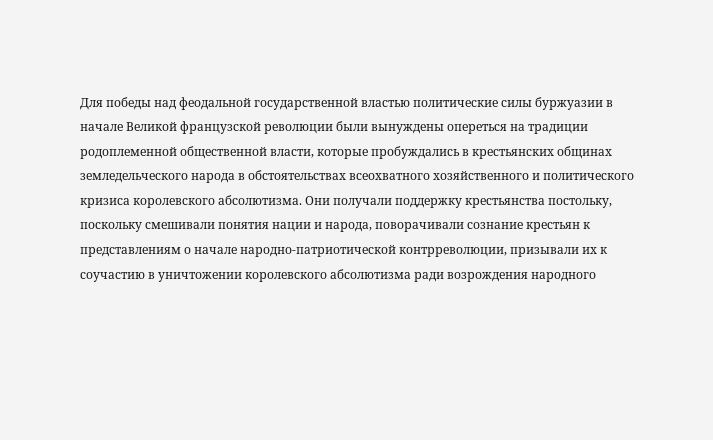Для победы над феодальной государственной властью политические силы буржуазии в начале Великой французской революции были вынуждены опереться на традиции родоплеменной общественной власти, которые пробуждались в крестьянских общинах земледельческого народа в обстоятельствах всеохватного хозяйственного и политического кризиса королевского абсолютизма. Они получали поддержку крестьянства постольку, поскольку смешивали понятия нации и народа, поворачивали сознание крестьян к представлениям о начале народно-патриотической контрреволюции, призывали их к соучастию в уничтожении королевского абсолютизма ради возрождения народного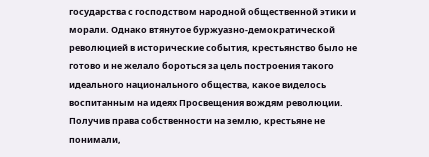государства с господством народной общественной этики и морали. Однако втянутое буржуазно-демократической революцией в исторические события, крестьянство было не готово и не желало бороться за цель построения такого идеального национального общества, какое виделось воспитанным на идеях Просвещения вождям революции. Получив права собственности на землю, крестьяне не понимали,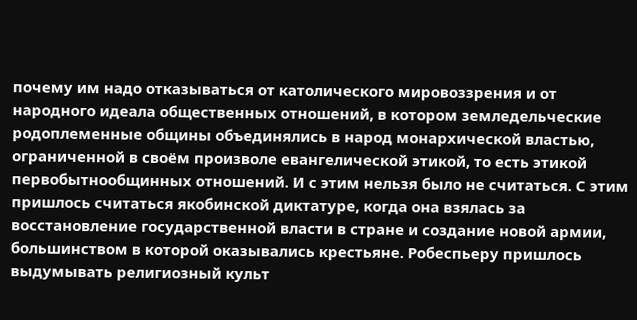почему им надо отказываться от католического мировоззрения и от народного идеала общественных отношений, в котором земледельческие родоплеменные общины объединялись в народ монархической властью, ограниченной в своём произволе евангелической этикой, то есть этикой первобытнообщинных отношений. И с этим нельзя было не считаться. С этим пришлось считаться якобинской диктатуре, когда она взялась за восстановление государственной власти в стране и создание новой армии, большинством в которой оказывались крестьяне. Робеспьеру пришлось выдумывать религиозный культ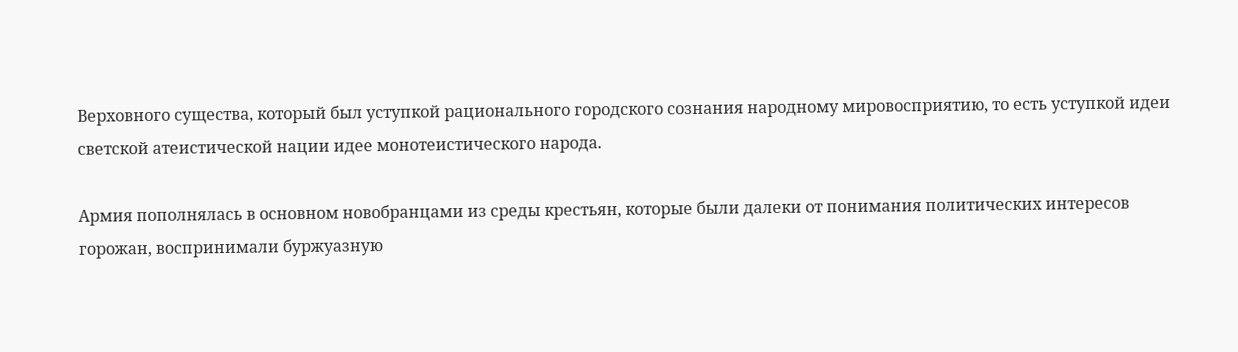Верховного существа, который был уступкой рационального городского сознания народному мировосприятию, то есть уступкой идеи светской атеистической нации идее монотеистического народа.

Армия пополнялась в основном новобранцами из среды крестьян, которые были далеки от понимания политических интересов горожан, воспринимали буржуазную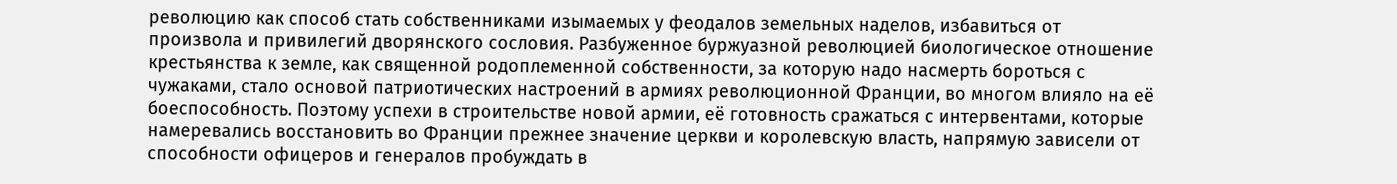революцию как способ стать собственниками изымаемых у феодалов земельных наделов, избавиться от произвола и привилегий дворянского сословия. Разбуженное буржуазной революцией биологическое отношение крестьянства к земле, как священной родоплеменной собственности, за которую надо насмерть бороться с чужаками, стало основой патриотических настроений в армиях революционной Франции, во многом влияло на её боеспособность. Поэтому успехи в строительстве новой армии, её готовность сражаться с интервентами, которые намеревались восстановить во Франции прежнее значение церкви и королевскую власть, напрямую зависели от способности офицеров и генералов пробуждать в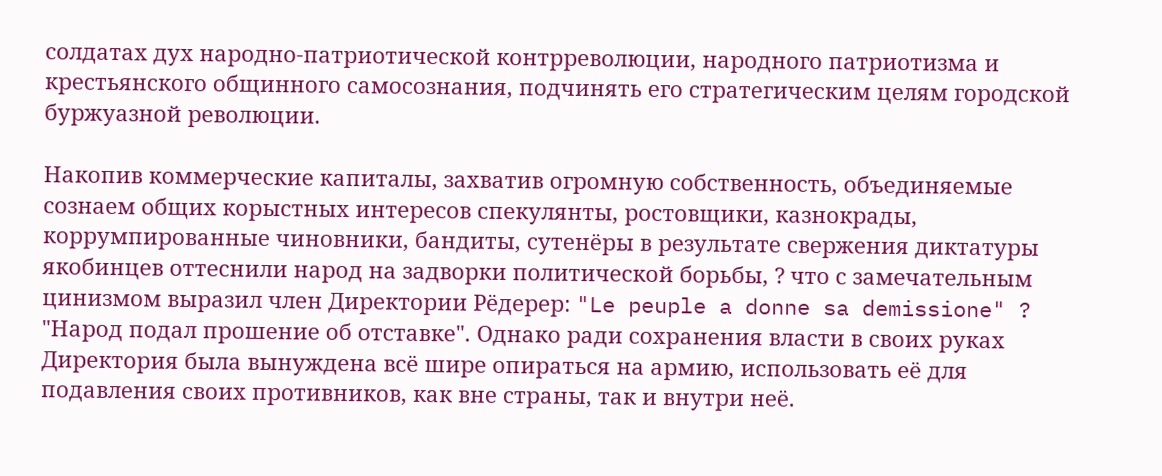солдатах дух народно-патриотической контрреволюции, народного патриотизма и крестьянского общинного самосознания, подчинять его стратегическим целям городской буржуазной революции.

Накопив коммерческие капиталы, захватив огромную собственность, объединяемые сознаем общих корыстных интересов спекулянты, ростовщики, казнокрады, коррумпированные чиновники, бандиты, сутенёры в результате свержения диктатуры якобинцев оттеснили народ на задворки политической борьбы, ? что с замечательным цинизмом выразил член Директории Рёдерер: "Le peuple a donne sa demissione" ? "Народ подал прошение об отставке". Однако ради сохранения власти в своих руках Директория была вынуждена всё шире опираться на армию, использовать её для подавления своих противников, как вне страны, так и внутри неё.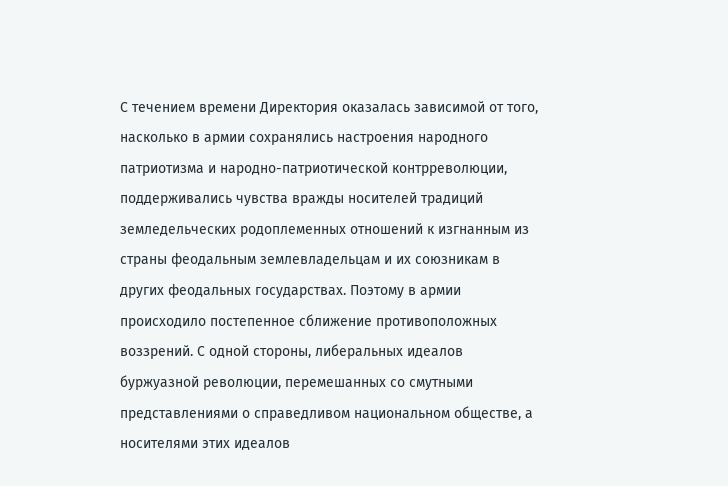С течением времени Директория оказалась зависимой от того, насколько в армии сохранялись настроения народного патриотизма и народно-патриотической контрреволюции, поддерживались чувства вражды носителей традиций земледельческих родоплеменных отношений к изгнанным из страны феодальным землевладельцам и их союзникам в других феодальных государствах. Поэтому в армии происходило постепенное сближение противоположных воззрений. С одной стороны, либеральных идеалов буржуазной революции, перемешанных со смутными представлениями о справедливом национальном обществе, а носителями этих идеалов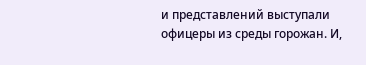и представлений выступали офицеры из среды горожан. И,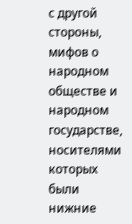с другой стороны, мифов о народном обществе и народном государстве, носителями которых были нижние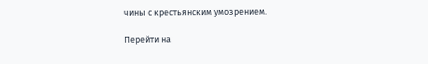чины с крестьянским умозрением.

Перейти на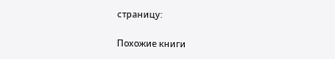страницу:

Похожие книги